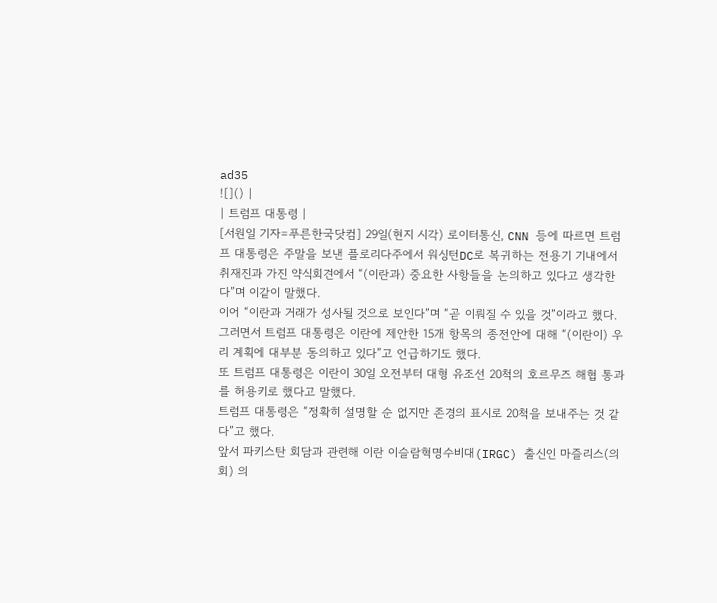ad35
![]() |
| 트럼프 대통령 |
[서원일 기자=푸른한국닷컴] 29일(현지 시각) 로이터통신, CNN 등에 따르면 트럼프 대통령은 주말을 보낸 플로리다주에서 워싱턴DC로 복귀하는 전용기 기내에서 취재진과 가진 약식회견에서 “(이란과) 중요한 사항들을 논의하고 있다고 생각한다”며 이같이 말했다.
이어 “이란과 거래가 성사될 것으로 보인다”며 “곧 이뤄질 수 있을 것”이라고 했다.
그러면서 트럼프 대통령은 이란에 제안한 15개 항목의 종전안에 대해 “(이란이) 우리 계획에 대부분 동의하고 있다”고 언급하기도 했다.
또 트럼프 대통령은 이란이 30일 오전부터 대형 유조선 20척의 호르무즈 해협 통과를 허용키로 했다고 말했다.
트럼프 대통령은 “정확히 설명할 순 없지만 존경의 표시로 20척을 보내주는 것 같다”고 했다.
앞서 파키스탄 회담과 관련해 이란 이슬람혁명수비대(IRGC) 출신인 마즐리스(의회) 의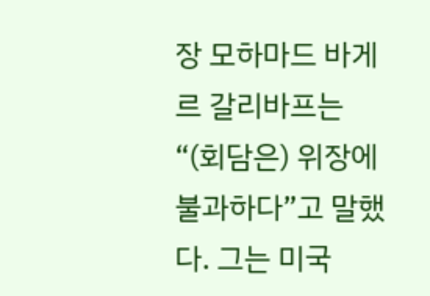장 모하마드 바게르 갈리바프는 “(회담은) 위장에 불과하다”고 말했다. 그는 미국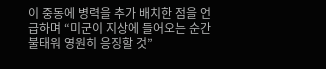이 중동에 병력을 추가 배치한 점을 언급하며 “미군이 지상에 들어오는 순간 불태워 영원히 응징할 것”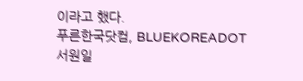이라고 했다.
푸른한국닷컴, BLUEKOREADOT
서원일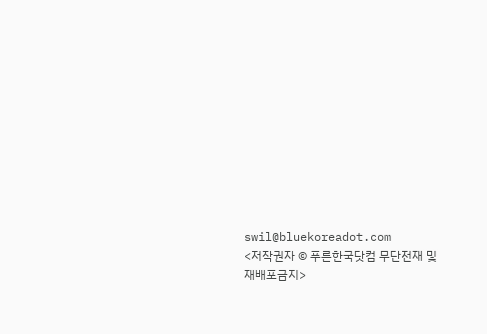swil@bluekoreadot.com
<저작권자 © 푸른한국닷컴 무단전재 및 재배포금지>